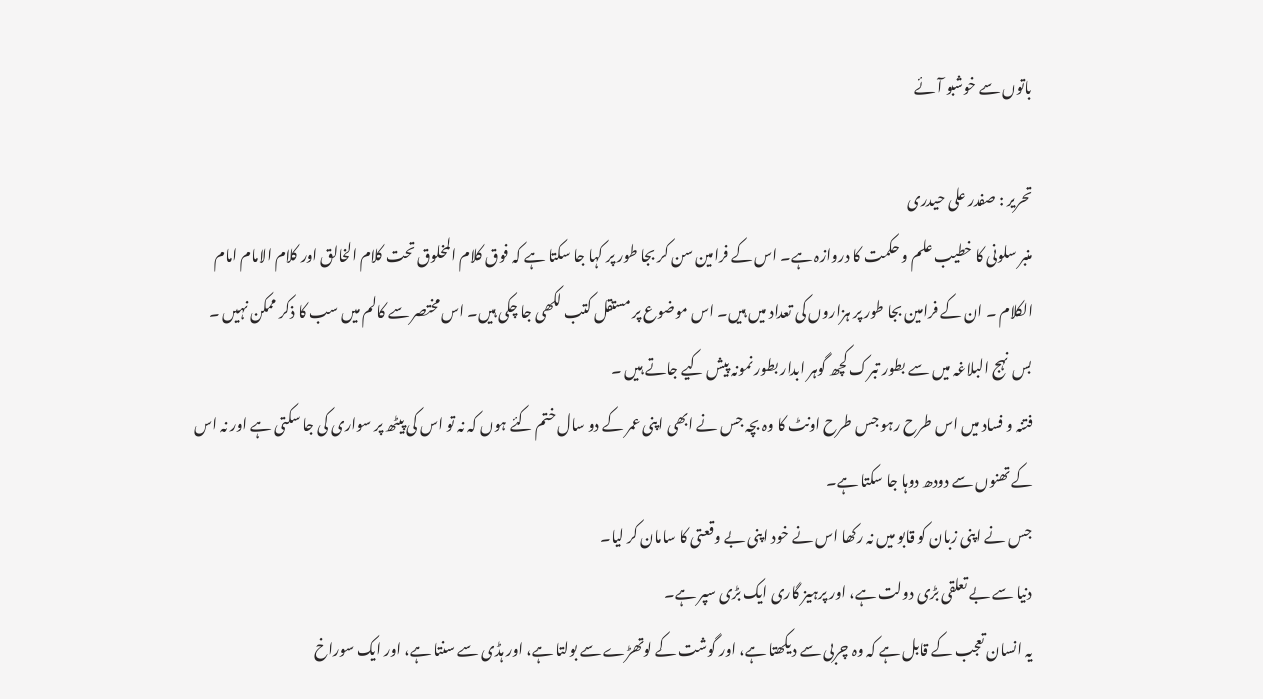باتوں سے خوشبو آئے

تحریر : صفدر علی حیدری
منبر سلونی کا خطیب علم و حکمت کا دروازہ ہے۔ اس کے فرامین سن کر بجا طور پر کہا جا سکتا ہے کہ فوق کلام المخلوق تحت کلام الخالق اور کلام الامام امام الکلام ۔ ان کے فرامین بجا طور پر ہزاروں کی تعداد میں ہیں۔ اس موضوع پر مستقل کتب لکھی جا چکی ہیں۔ اس مختصر سے کالم میں سب کا ذکر ممکن نہیں ۔ بس نہج البلاغہ میں سے بطور تبرک کچھ گوہر ابدار بطور نمونہ پیش کیے جاتے ہیں ۔
فتنہ و فساد میں اس طرح رہو جس طرح اونٹ کا وہ بچہ جس نے ابھی اپنی عمر کے دو سال ختم کئے ہوں کہ نہ تو اس کی پیٹھ پر سواری کی جا سکتی ہے اور نہ اس کے تھنوں سے دودھ دوہا جا سکتا ہے۔
جس نے اپنی زبان کو قابو میں نہ رکھا اس نے خود اپنی بے وقعتی کا سامان کر لیا۔
دنیا سے بے تعلقی بڑی دولت ہے، اور پرہیز گاری ایک بڑی سپر ہے۔
یہ انسان تعجب کے قابل ہے کہ وہ چربی سے دیکھتا ہے، اور گوشت کے لوتھڑے سے بولتا ہے، اور ہڈی سے سنتا ہے، اور ایک سوراخ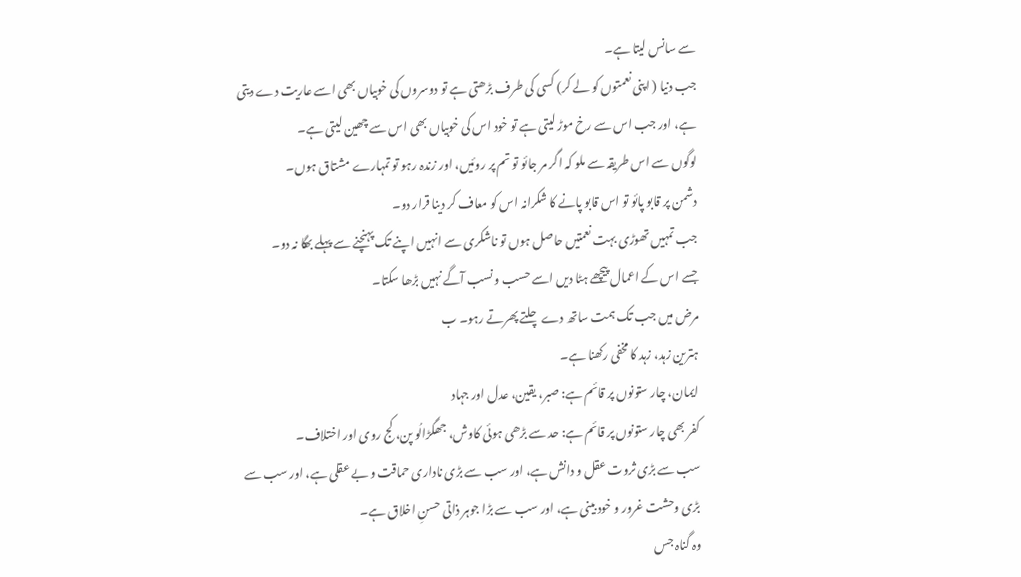سے سانس لیتا ہے۔
جب دنیا ( اپنی نعمتوں کو لے کر) کسی کی طرف بڑھتی ہے تو دوسروں کی خوبیاں بھی اسے عاریت دے دیتی ہے، اور جب اس سے رخ موڑ لیتی ہے تو خود اس کی خوبیاں بھی اس سے چھین لیتی ہے۔
لوگوں سے اس طریقہ سے ملو کہ اگر مر جائو تو تم پر روئیں، اور زندہ رہو تو تمہارے مشتاق ہوں۔
دشمن پر قابو پائو تو اس قابو پانے کا شکرانہ اس کو معاف کر دینا قرار دو۔
جب تمہیں تھوڑی بہت نعمتیں حاصل ہوں تو ناشکری سے انہیں اپنے تک پہنچنے سے پہلے بھگا نہ دو۔
جسے اس کے اعمال پیچھے ہٹا دیں اسے حسب و نسب آگے نہیں بڑھا سکتا۔
مرض میں جب تک ہمت ساتھ دے چلتے پھرتے رہو۔ ب
ہترین زہد، زہد کا مخفی رکھنا ہے۔
ایمان، چار ستونوں پر قائم ہے: صبر، یقین، عدل اور جہاد
کفر بھی چار ستونوں پر قائم ہے: حد سے بڑھی ہوئی کاوش، جھگڑالُو پن، کج روی اور اختلاف۔
سب سے بڑی ثروت عقل و دانش ہے، اور سب سے بڑی ناداری حماقت و بے عقلی ہے، اور سب سے بڑی وحشت غرور و خود بینی ہے، اور سب سے بڑا جوہر ذاتی حسنِ اخلاق ہے۔
وہ گناہ جس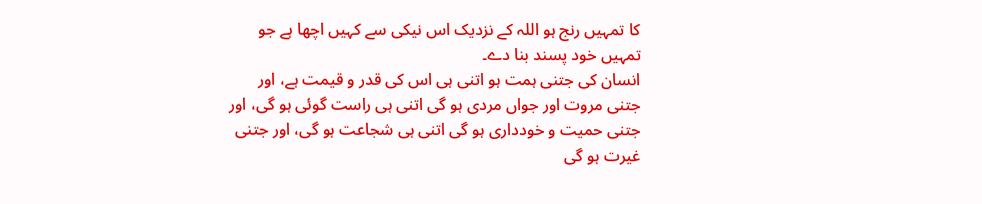کا تمہیں رنج ہو اللہ کے نزدیک اس نیکی سے کہیں اچھا ہے جو تمہیں خود پسند بنا دے۔
انسان کی جتنی ہمت ہو اتنی ہی اس کی قدر و قیمت ہے، اور جتنی مروت اور جواں مردی ہو گی اتنی ہی راست گوئی ہو گی، اور جتنی حمیت و خودداری ہو گی اتنی ہی شجاعت ہو گی، اور جتنی غیرت ہو گی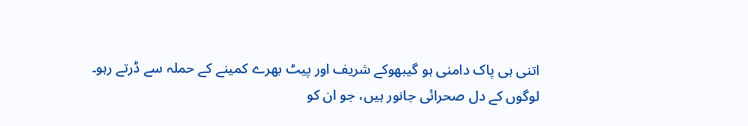اتنی ہی پاک دامنی ہو گیبھوکے شریف اور پیٹ بھرے کمینے کے حملہ سے ڈرتے رہو۔
لوگوں کے دل صحرائی جانور ہیں، جو ان کو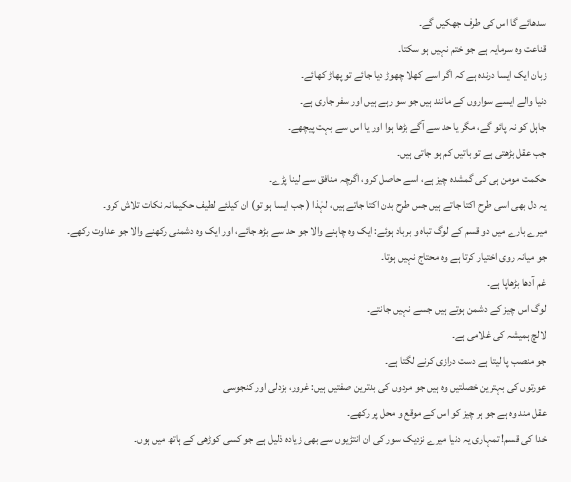سدھائے گا اس کی طرف جھکیں گے۔
قناعت وہ سرمایہ ہے جو ختم نہیں ہو سکتا۔
زبان ایک ایسا درندہ ہے کہ اگر اسے کھلا چھوڑ دیا جائے تو پھاڑ کھائے۔
دنیا والے ایسے سواروں کے مانند ہیں جو سو رہے ہیں اور سفر جاری ہے۔
جاہل کو نہ پائو گے، مگر یا حد سے آگے بڑھا ہوا اور یا اس سے بہت پیچھے۔
جب عقل بڑھتی ہے تو باتیں کم ہو جاتی ہیں۔
حکمت مومن ہی کی گمشدہ چیز ہے، اسے حاصل کرو، اگرچہ منافق سے لینا پڑے۔
یہ دل بھی اسی طرح اکتا جاتے ہیں جس طرح بدن اکتا جاتے ہیں، لہٰذا ( جب ایسا ہو تو) ان کیلئے لطیف حکیمانہ نکات تلاش کرو۔
میرے بارے میں دو قسم کے لوگ تباہ و برباد ہوئے: ایک وہ چاہنے والا جو حد سے بڑھ جائے، اور ایک وہ دشمنی رکھنے والا جو عداوت رکھے۔
جو میانہ روی اختیار کرتا ہے وہ محتاج نہیں ہوتا۔
غم آدھا بڑھاپا ہے۔
لوگ اس چیز کے دشمن ہوتے ہیں جسے نہیں جانتے۔
لالچ ہمیشہ کی غلامی ہے۔
جو منصب پا لیتا ہے دست درازی کرنے لگتا ہے۔
عورتوں کی بہترین خصلتیں وہ ہیں جو مردوں کی بدترین صفتیں ہیں: غرور، بزدلی اور کنجوسی
عقل مند وہ ہے جو ہر چیز کو اس کے موقع و محل پر رکھے۔
خدا کی قسم! تمہاری یہ دنیا میرے نزدیک سور کی ان انتڑیوں سے بھی زیادہ ذلیل ہے جو کسی کوڑھی کے ہاتھ میں ہوں۔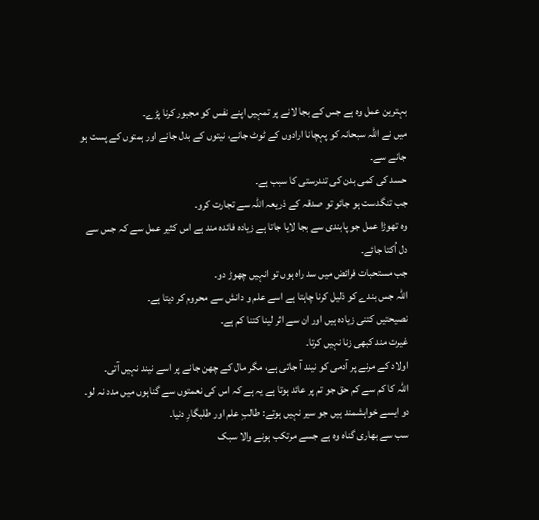بہترین عمل وہ ہے جس کے بجا لانے پر تمہیں اپنے نفس کو مجبور کرنا پڑے۔
میں نے اللہ سبحانہ کو پہچانا ارادوں کے ٹوٹ جانے، نیتوں کے بدل جانے اور ہمتوں کے پست ہو جانے سے۔
حسد کی کمی بدن کی تندرستی کا سبب ہے۔
جب تنگدست ہو جائو تو صدقہ کے ذریعہ اللہ سے تجارت کرو۔
وہ تھوڑا عمل جو پابندی سے بجا لایا جاتا ہے زیادہ فائدہ مند ہے اس کثیر عمل سے کہ جس سے دل اُکتا جائے۔
جب مستحبات فرائض میں سد راہ ہوں تو انہیں چھوڑ دو۔
اللہ جس بندے کو ذلیل کرنا چاہتا ہے اسے علم و دانش سے محروم کر دیتا ہے۔
نصیحتیں کتنی زیادہ ہیں اور ان سے اثر لینا کتنا کم ہے۔
غیرت مند کبھی زنا نہیں کرتا۔
اولاد کے مرنے پر آدمی کو نیند آ جاتی ہے، مگر مال کے چھن جانے پر اسے نیند نہیں آتی۔
اللہ کا کم سے کم حق جو تم پر عائد ہوتا ہے یہ ہے کہ اس کی نعمتوں سے گناہوں میں مدد نہ لو۔
دو ایسے خواہشمند ہیں جو سیر نہیں ہوتے: طالبِ علم اور طلبگارِ دنیا۔
سب سے بھاری گناہ وہ ہے جسے مرتکب ہونے والا سبک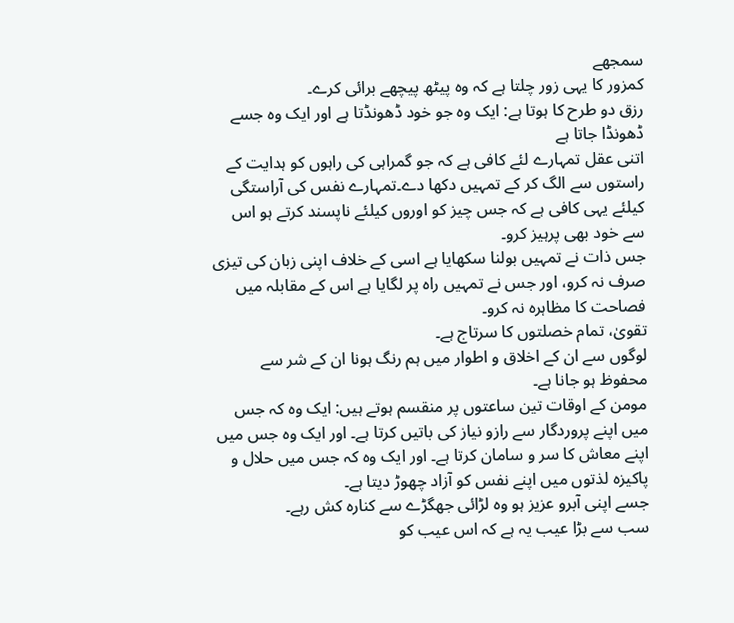سمجھے
کمزور کا یہی زور چلتا ہے کہ وہ پیٹھ پیچھے برائی کرے۔
رزق دو طرح کا ہوتا ہے: ایک وہ جو خود ڈھونڈتا ہے اور ایک وہ جسے ڈھونڈا جاتا ہے
اتنی عقل تمہارے لئے کافی ہے کہ جو گمراہی کی راہوں کو ہدایت کے راستوں سے الگ کر کے تمہیں دکھا دے۔تمہارے نفس کی آراستگی کیلئے یہی کافی ہے کہ جس چیز کو اوروں کیلئے ناپسند کرتے ہو اس سے خود بھی پرہیز کرو۔
جس ذات نے تمہیں بولنا سکھایا ہے اسی کے خلاف اپنی زبان کی تیزی صرف نہ کرو، اور جس نے تمہیں راہ پر لگایا ہے اس کے مقابلہ میں فصاحت کا مظاہرہ نہ کرو۔
تقویٰ، تمام خصلتوں کا سرتاج ہے۔
لوگوں سے ان کے اخلاق و اطوار میں ہم رنگ ہونا ان کے شر سے محفوظ ہو جانا ہے۔
مومن کے اوقات تین ساعتوں پر منقسم ہوتے ہیں: ایک وہ کہ جس میں اپنے پروردگار سے رازو نیاز کی باتیں کرتا ہے۔ اور ایک وہ جس میں اپنے معاش کا سر و سامان کرتا ہے۔ اور ایک وہ کہ جس میں حلال و پاکیزہ لذتوں میں اپنے نفس کو آزاد چھوڑ دیتا ہے۔
جسے اپنی آبرو عزیز ہو وہ لڑائی جھگڑے سے کنارہ کش رہے۔
سب سے بڑا عیب یہ ہے کہ اس عیب کو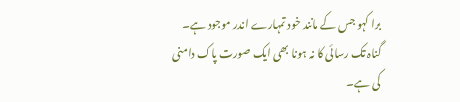برا کہو جس کے مانند خود تمہارے اندر موجود ہے۔
گناہ تک رسائی کا نہ ہونا بھی ایک صورت پاک دامنی کی ہے۔